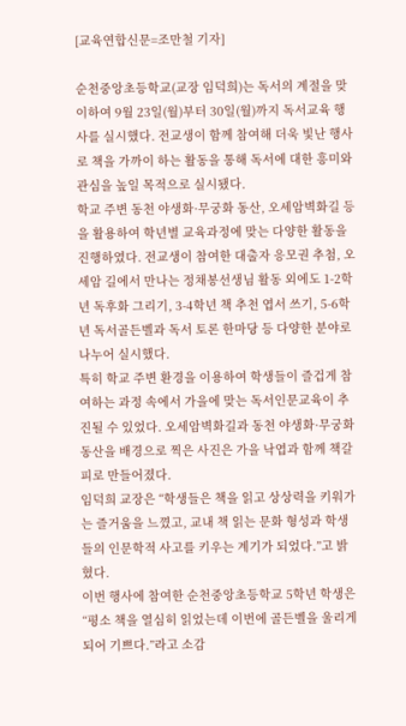[교육연합신문=조만철 기자]

순천중앙초등학교(교장 임덕희)는 독서의 계절을 맞이하여 9월 23일(월)부터 30일(월)까지 독서교육 행사를 실시했다. 전교생이 함께 참여해 더욱 빛난 행사로 책을 가까이 하는 활동을 통해 독서에 대한 흥미와 관심을 높일 목적으로 실시됐다.
학교 주변 동천 야생화·무궁화 동산, 오세암벽화길 등을 활용하여 학년별 교육과정에 맞는 다양한 활동을 진행하였다. 전교생이 참여한 대출자 응모권 추첨, 오세암 길에서 만나는 정채봉선생님 활동 외에도 1-2학년 독후화 그리기, 3-4학년 책 추천 엽서 쓰기, 5-6학년 독서골든벨과 독서 토론 한마당 등 다양한 분야로 나누어 실시했다.
특히 학교 주변 환경을 이용하여 학생들이 즐겁게 참여하는 과정 속에서 가을에 맞는 독서인문교육이 추진될 수 있었다. 오세암벽화길과 동천 야생화·무궁화 동산을 배경으로 찍은 사진은 가을 낙엽과 함께 책갈피로 만들어졌다.
임덕희 교장은 “학생들은 책을 읽고 상상력을 키워가는 즐거움을 느꼈고, 교내 책 읽는 문화 형성과 학생들의 인문학적 사고를 키우는 계기가 되었다.”고 밝혔다.
이번 행사에 참여한 순천중앙초등학교 5학년 학생은 “평소 책을 열심히 읽었는데 이번에 골든벨을 울리게 되어 기쁘다.”라고 소감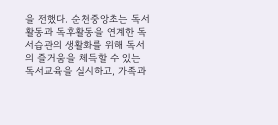을 전했다. 순천중앙초는 독서활동과 독후활동을 연계한 독서습관의 생활화를 위해 독서의 즐거움을 체득할 수 있는 독서교육을 실시하고, 가족과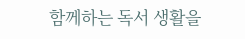함께하는 독서 생활을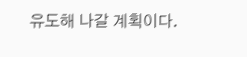유도해 나갈 계획이다.